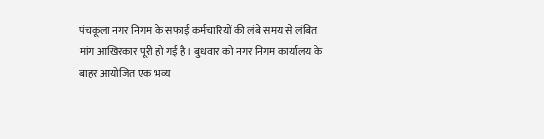पंचकूला नगर निगम के सफाई कर्मचारियों की लंबे समय से लंबित मांग आखिरकार पूरी हो गई है। बुधवार को नगर निगम कार्यालय के बाहर आयोजित एक भव्य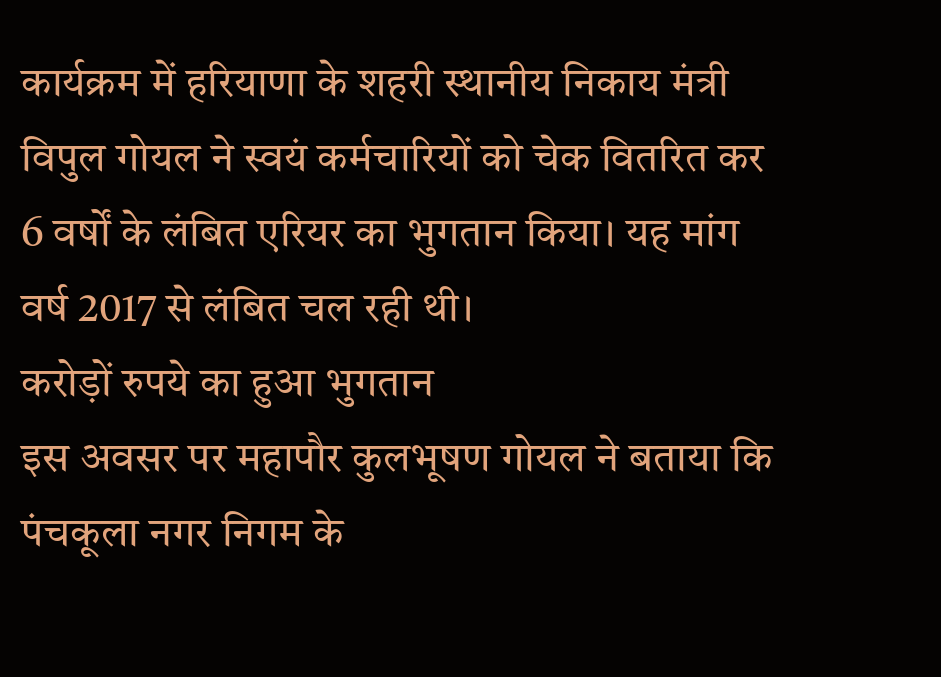कार्यक्रम में हरियाणा के शहरी स्थानीय निकाय मंत्री विपुल गोयल ने स्वयं कर्मचारियों को चेक वितरित कर 6 वर्षों के लंबित एरियर का भुगतान किया। यह मांग वर्ष 2017 से लंबित चल रही थी।
करोड़ों रुपये का हुआ भुगतान
इस अवसर पर महापौर कुलभूषण गोयल ने बताया कि पंचकूला नगर निगम के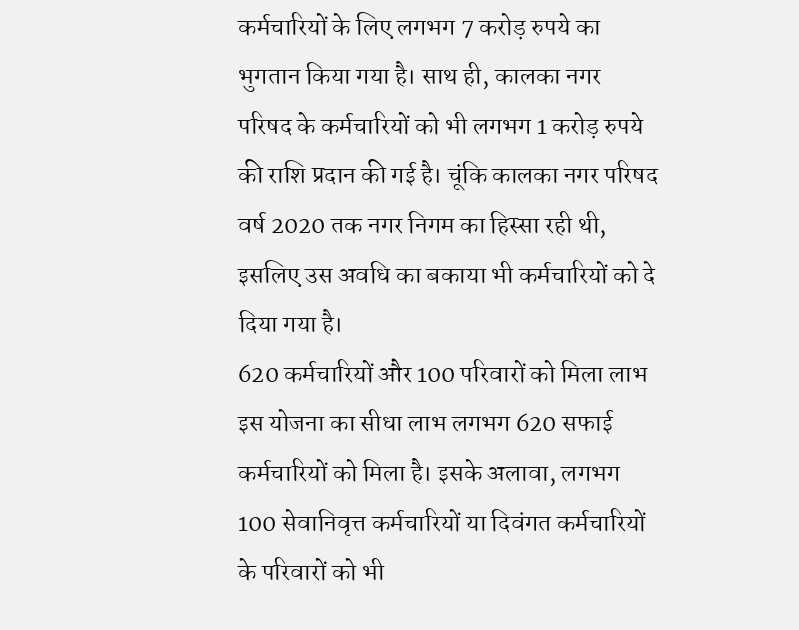कर्मचारियों के लिए लगभग 7 करोड़ रुपये का भुगतान किया गया है। साथ ही, कालका नगर परिषद के कर्मचारियों को भी लगभग 1 करोड़ रुपये की राशि प्रदान की गई है। चूंकि कालका नगर परिषद वर्ष 2020 तक नगर निगम का हिस्सा रही थी, इसलिए उस अवधि का बकाया भी कर्मचारियों को दे दिया गया है।
620 कर्मचारियों और 100 परिवारों को मिला लाभ
इस योजना का सीधा लाभ लगभग 620 सफाई कर्मचारियों को मिला है। इसके अलावा, लगभग 100 सेवानिवृत्त कर्मचारियों या दिवंगत कर्मचारियों के परिवारों को भी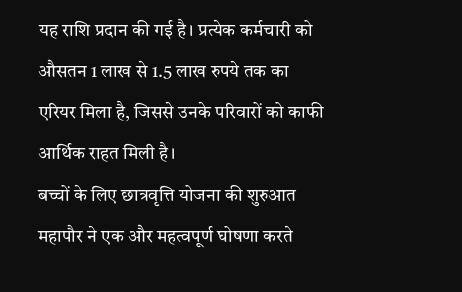यह राशि प्रदान की गई है। प्रत्येक कर्मचारी को औसतन 1 लाख से 1.5 लाख रुपये तक का एरियर मिला है, जिससे उनके परिवारों को काफी आर्थिक राहत मिली है।
बच्चों के लिए छात्रवृत्ति योजना की शुरुआत
महापौर ने एक और महत्वपूर्ण घोषणा करते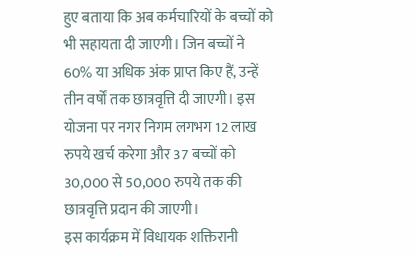हुए बताया कि अब कर्मचारियों के बच्चों को भी सहायता दी जाएगी। जिन बच्चों ने 60% या अधिक अंक प्राप्त किए हैं, उन्हें तीन वर्षों तक छात्रवृत्ति दी जाएगी। इस योजना पर नगर निगम लगभग 12 लाख रुपये खर्च करेगा और 37 बच्चों को 30,000 से 50,000 रुपये तक की छात्रवृत्ति प्रदान की जाएगी।
इस कार्यक्रम में विधायक शक्तिरानी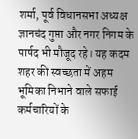शर्मा, पूर्व विधानसभा अध्यक्ष ज्ञानचंद गुप्ता और नगर निगम के पार्षद भी मौजूद रहे। यह कदम शहर की स्वच्छता में अहम भूमिका निभाने वाले सफाई कर्मचारियों के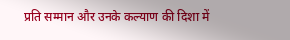प्रति सम्मान और उनके कल्याण की दिशा में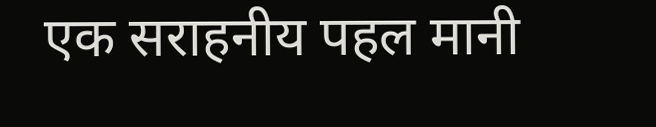एक सराहनीय पहल मानी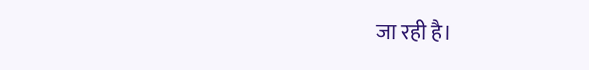जा रही है।